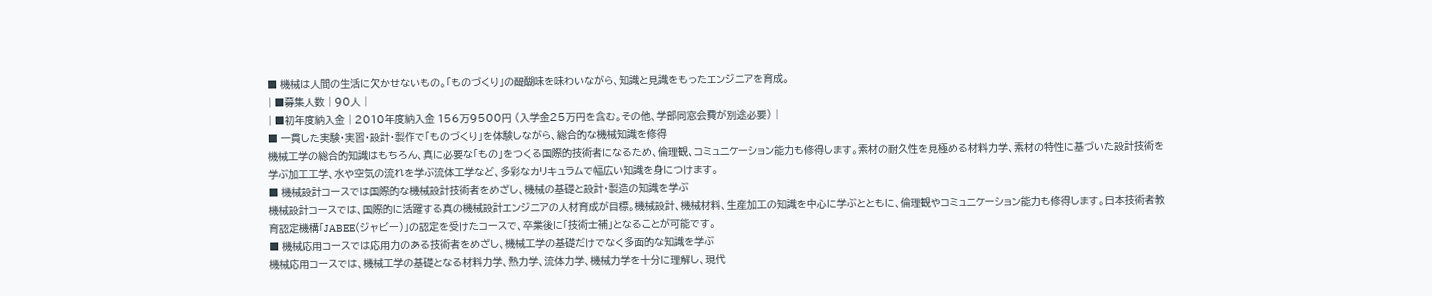■ 機械は人間の生活に欠かせないもの。「ものづくり」の醍醐味を味わいながら、知識と見識をもったエンジニアを育成。
| ■募集人数 | 90人 |
| ■初年度納入金 | 2010年度納入金 156万9500円 (入学金25万円を含む。その他、学部同窓会費が別途必要) |
■ 一貫した実験・実習・設計・製作で「ものづくり」を体験しながら、総合的な機械知識を修得
機械工学の総合的知識はもちろん、真に必要な「もの」をつくる国際的技術者になるため、倫理観、コミュニケーション能力も修得します。素材の耐久性を見極める材料力学、素材の特性に基づいた設計技術を学ぶ加工工学、水や空気の流れを学ぶ流体工学など、多彩なカリキュラムで幅広い知識を身につけます。
■ 機械設計コースでは国際的な機械設計技術者をめざし、機械の基礎と設計・製造の知識を学ぶ
機械設計コースでは、国際的に活躍する真の機械設計エンジニアの人材育成が目標。機械設計、機械材料、生産加工の知識を中心に学ぶとともに、倫理観やコミュニケーション能力も修得します。日本技術者教育認定機構「JABEE(ジャビー)」の認定を受けたコースで、卒業後に「技術士補」となることが可能です。
■ 機械応用コースでは応用力のある技術者をめざし、機械工学の基礎だけでなく多面的な知識を学ぶ
機械応用コースでは、機械工学の基礎となる材料力学、熱力学、流体力学、機械力学を十分に理解し、現代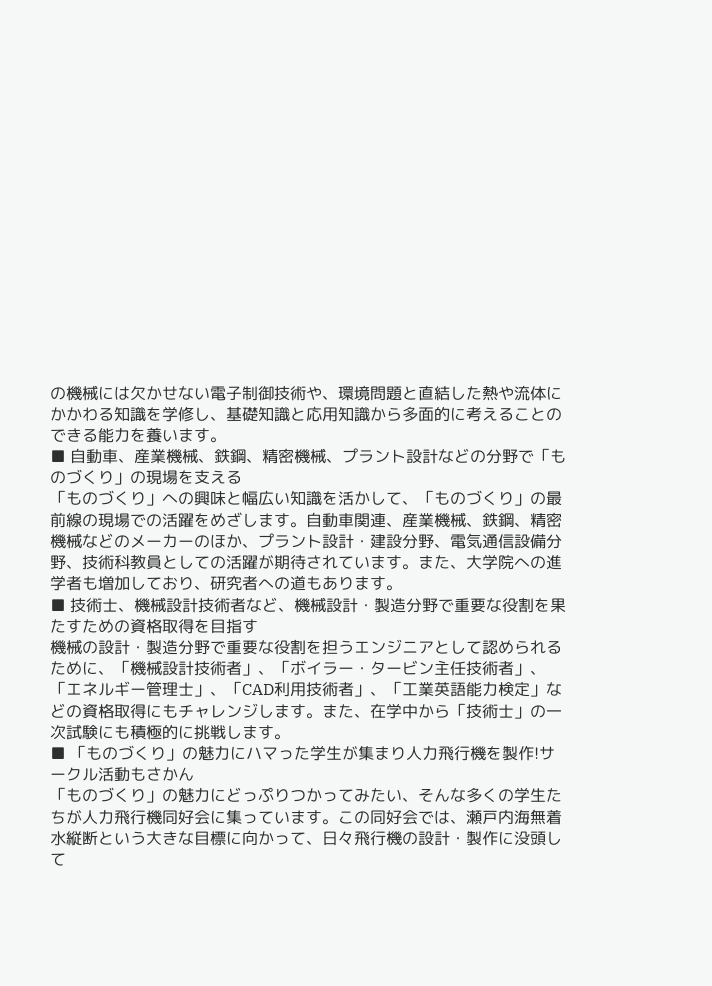の機械には欠かせない電子制御技術や、環境問題と直結した熱や流体にかかわる知識を学修し、基礎知識と応用知識から多面的に考えることのできる能力を養います。
■ 自動車、産業機械、鉄鋼、精密機械、プラント設計などの分野で「ものづくり」の現場を支える
「ものづくり」への興味と幅広い知識を活かして、「ものづくり」の最前線の現場での活躍をめざします。自動車関連、産業機械、鉄鋼、精密機械などのメーカーのほか、プラント設計・建設分野、電気通信設備分野、技術科教員としての活躍が期待されています。また、大学院への進学者も増加しており、研究者への道もあります。
■ 技術士、機械設計技術者など、機械設計・製造分野で重要な役割を果たすための資格取得を目指す
機械の設計・製造分野で重要な役割を担うエンジニアとして認められるために、「機械設計技術者」、「ボイラー・タービン主任技術者」、「エネルギー管理士」、「CAD利用技術者」、「工業英語能力検定」などの資格取得にもチャレンジします。また、在学中から「技術士」の一次試験にも積極的に挑戦します。
■ 「ものづくり」の魅力にハマった学生が集まり人力飛行機を製作!サークル活動もさかん
「ものづくり」の魅力にどっぷりつかってみたい、そんな多くの学生たちが人力飛行機同好会に集っています。この同好会では、瀬戸内海無着水縦断という大きな目標に向かって、日々飛行機の設計・製作に没頭して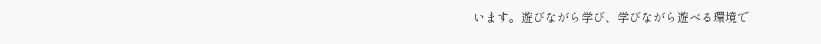います。遊びながら学び、学びながら遊べる環境で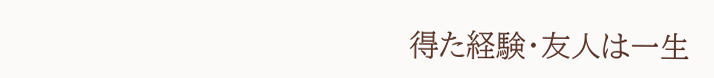得た経験・友人は一生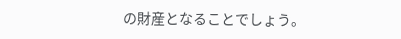の財産となることでしょう。